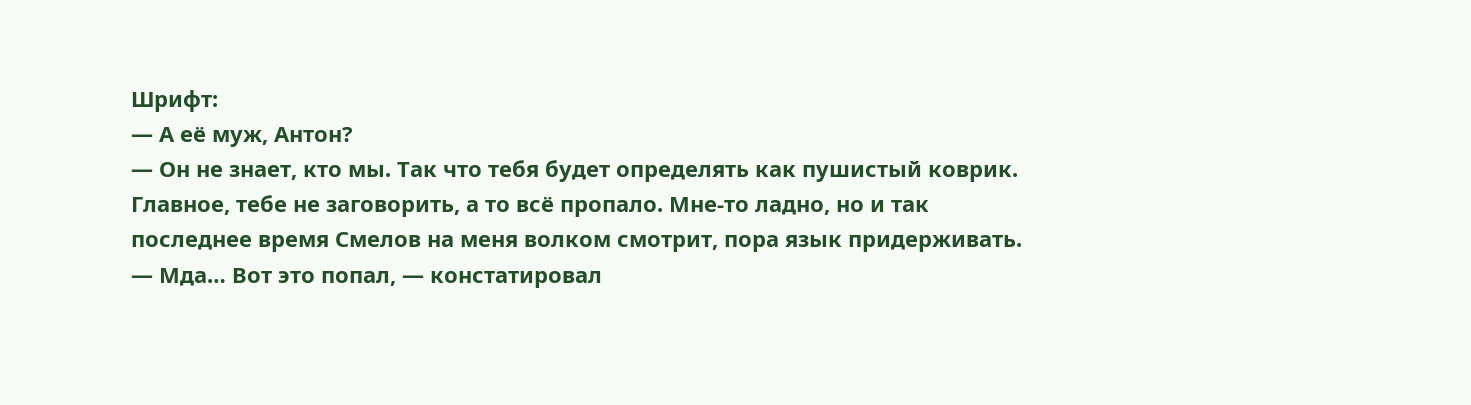Шрифт:
— А её муж, Антон?
— Он не знает, кто мы. Так что тебя будет определять как пушистый коврик. Главное, тебе не заговорить, а то всё пропало. Мне-то ладно, но и так последнее время Смелов на меня волком смотрит, пора язык придерживать.
— Мда… Вот это попал, — констатировал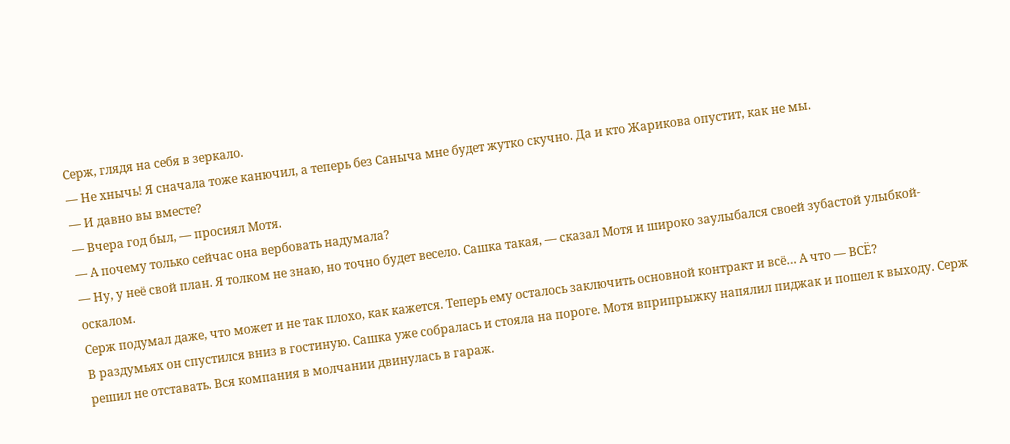Серж, глядя на себя в зеркало.
— Не хнычь! Я сначала тоже канючил, а теперь без Саныча мне будет жутко скучно. Да и кто Жарикова опустит, как не мы.
— И давно вы вместе?
— Вчера год был, — просиял Мотя.
— А почему только сейчас она вербовать надумала?
— Ну, у неё свой план. Я толком не знаю, но точно будет весело. Сашка такая, — сказал Мотя и широко заулыбался своей зубастой улыбкой-оскалом.
Серж подумал даже, что может и не так плохо, как кажется. Теперь ему осталось заключить основной контракт и всё… А что — ВСЁ?
В раздумьях он спустился вниз в гостиную. Сашка уже собралась и стояла на пороге. Мотя вприпрыжку напялил пиджак и пошел к выходу. Серж решил не отставать. Вся компания в молчании двинулась в гараж.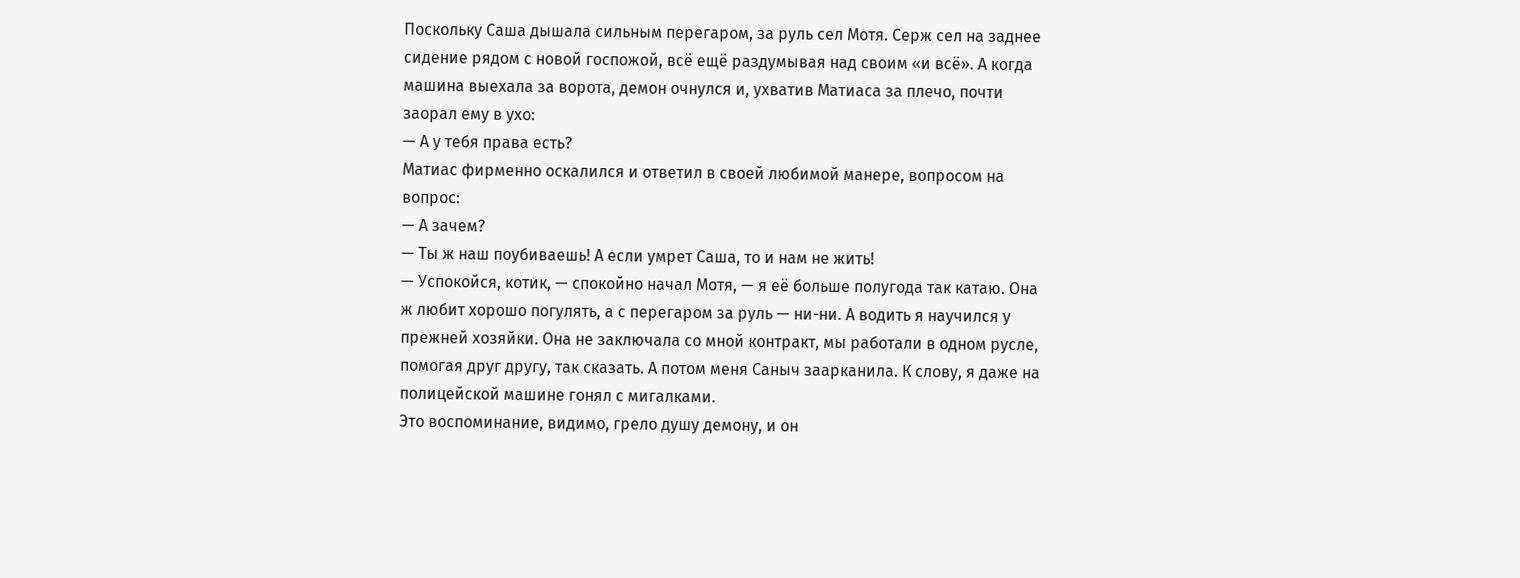Поскольку Саша дышала сильным перегаром, за руль сел Мотя. Серж сел на заднее сидение рядом с новой госпожой, всё ещё раздумывая над своим «и всё». А когда машина выехала за ворота, демон очнулся и, ухватив Матиаса за плечо, почти заорал ему в ухо:
— А у тебя права есть?
Матиас фирменно оскалился и ответил в своей любимой манере, вопросом на вопрос:
— А зачем?
— Ты ж наш поубиваешь! А если умрет Саша, то и нам не жить!
— Успокойся, котик, — спокойно начал Мотя, — я её больше полугода так катаю. Она ж любит хорошо погулять, а с перегаром за руль — ни-ни. А водить я научился у прежней хозяйки. Она не заключала со мной контракт, мы работали в одном русле, помогая друг другу, так сказать. А потом меня Саныч заарканила. К слову, я даже на полицейской машине гонял с мигалками.
Это воспоминание, видимо, грело душу демону, и он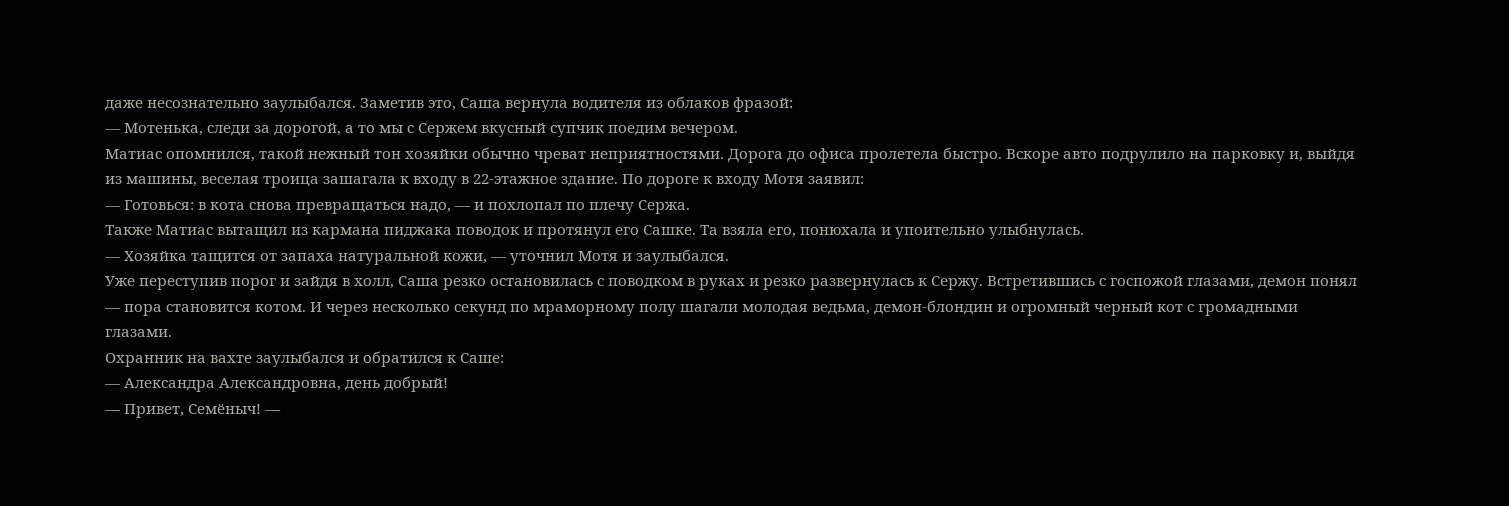даже несознательно заулыбался. Заметив это, Саша вернула водителя из облаков фразой:
— Мотенька, следи за дорогой, а то мы с Сержем вкусный супчик поедим вечером.
Матиас опомнился, такой нежный тон хозяйки обычно чреват неприятностями. Дорога до офиса пролетела быстро. Вскоре авто подрулило на парковку и, выйдя из машины, веселая троица зашагала к входу в 22-этажное здание. По дороге к входу Мотя заявил:
— Готовься: в кота снова превращаться надо, — и похлопал по плечу Сержа.
Также Матиас вытащил из кармана пиджака поводок и протянул его Сашке. Та взяла его, понюхала и упоительно улыбнулась.
— Хозяйка тащится от запаха натуральной кожи, — уточнил Мотя и заулыбался.
Уже переступив порог и зайдя в холл, Саша резко остановилась с поводком в руках и резко развернулась к Сержу. Встретившись с госпожой глазами, демон понял — пора становится котом. И через несколько секунд по мраморному полу шагали молодая ведьма, демон-блондин и огромный черный кот с громадными глазами.
Охранник на вахте заулыбался и обратился к Саше:
— Александра Александровна, день добрый!
— Привет, Семёныч! —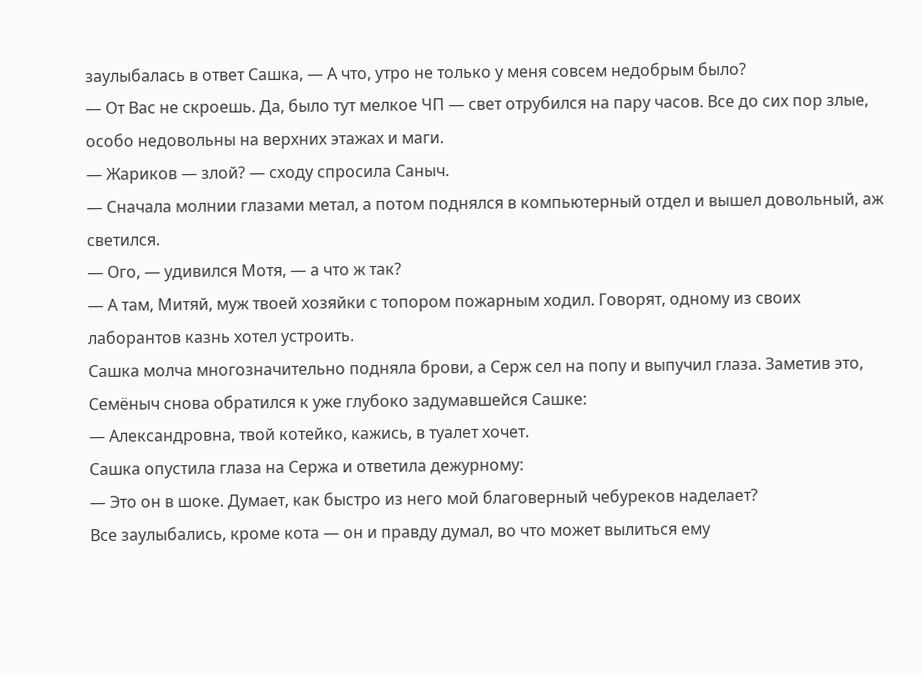заулыбалась в ответ Сашка, — А что, утро не только у меня совсем недобрым было?
— От Вас не скроешь. Да, было тут мелкое ЧП — свет отрубился на пару часов. Все до сих пор злые, особо недовольны на верхних этажах и маги.
— Жариков — злой? — сходу спросила Саныч.
— Сначала молнии глазами метал, а потом поднялся в компьютерный отдел и вышел довольный, аж светился.
— Ого, — удивился Мотя, — а что ж так?
— А там, Митяй, муж твоей хозяйки с топором пожарным ходил. Говорят, одному из своих лаборантов казнь хотел устроить.
Сашка молча многозначительно подняла брови, а Серж сел на попу и выпучил глаза. Заметив это, Семёныч снова обратился к уже глубоко задумавшейся Сашке:
— Александровна, твой котейко, кажись, в туалет хочет.
Сашка опустила глаза на Сержа и ответила дежурному:
— Это он в шоке. Думает, как быстро из него мой благоверный чебуреков наделает?
Все заулыбались, кроме кота — он и правду думал, во что может вылиться ему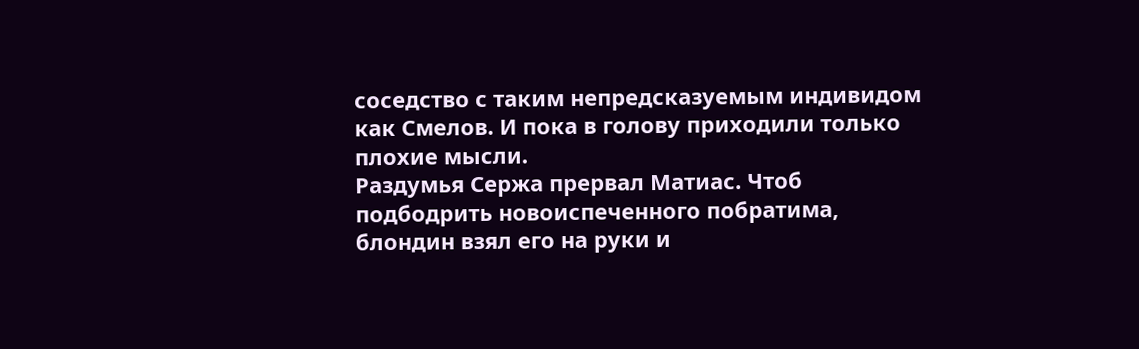соседство с таким непредсказуемым индивидом как Смелов. И пока в голову приходили только плохие мысли.
Раздумья Сержа прервал Матиас. Чтоб подбодрить новоиспеченного побратима, блондин взял его на руки и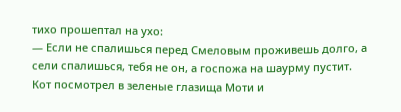тихо прошептал на ухо:
— Если не спалишься перед Смеловым проживешь долго, а сели спалишься, тебя не он, а госпожа на шаурму пустит.
Кот посмотрел в зеленые глазища Моти и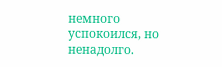немного успокоился, но ненадолго.